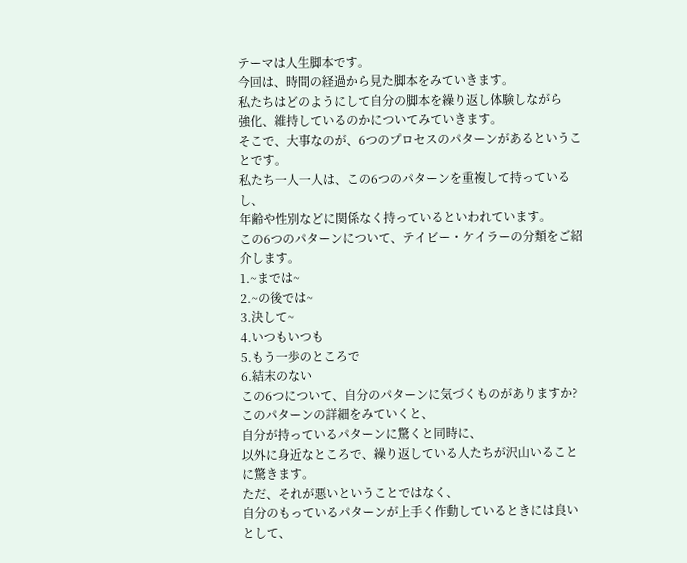テーマは人生脚本です。
今回は、時間の経過から見た脚本をみていきます。
私たちはどのようにして自分の脚本を繰り返し体験しながら
強化、維持しているのかについてみていきます。
そこで、大事なのが、6つのプロセスのパターンがあるということです。
私たち一人一人は、この6つのパターンを重複して持っているし、
年齢や性別などに関係なく持っているといわれています。
この6つのパターンについて、テイビー・ケイラーの分類をご紹介します。
1.~までは~
2.~の後では~
3.決して~
4.いつもいつも
5.もう一歩のところで
6.結末のない
この6つについて、自分のパターンに気づくものがありますか?
このパターンの詳細をみていくと、
自分が持っているパターンに驚くと同時に、
以外に身近なところで、繰り返している人たちが沢山いることに驚きます。
ただ、それが悪いということではなく、
自分のもっているパターンが上手く作動しているときには良いとして、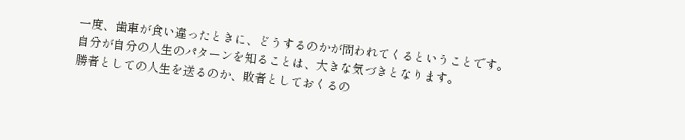一度、歯車が食い違ったときに、どうするのかが問われてくるということです。
自分が自分の人生のパターンを知ることは、大きな気づきとなります。
勝者としての人生を送るのか、敗者としておくるの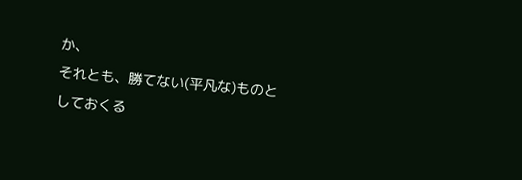か、
それとも、勝てない(平凡な)ものとしておくる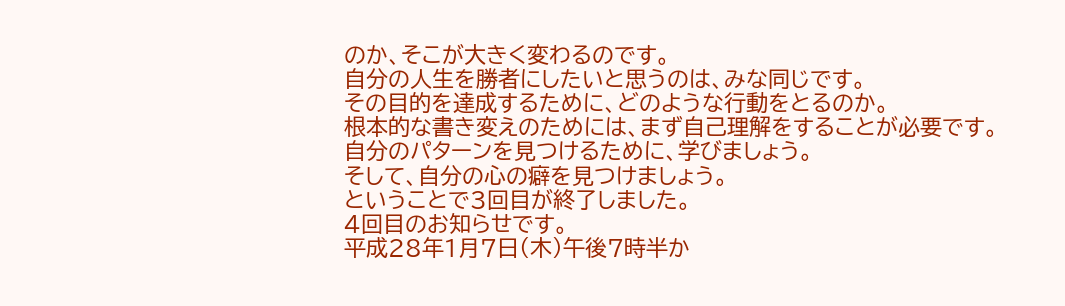のか、そこが大きく変わるのです。
自分の人生を勝者にしたいと思うのは、みな同じです。
その目的を達成するために、どのような行動をとるのか。
根本的な書き変えのためには、まず自己理解をすることが必要です。
自分のパターンを見つけるために、学びましょう。
そして、自分の心の癖を見つけましょう。
ということで3回目が終了しました。
4回目のお知らせです。
平成28年1月7日(木)午後7時半か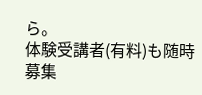ら。
体験受講者(有料)も随時募集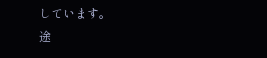しています。
途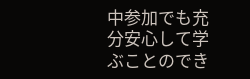中参加でも充分安心して学ぶことのでき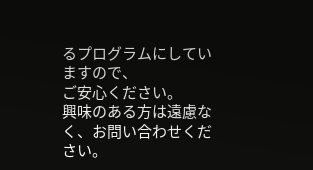るプログラムにしていますので、
ご安心ください。
興味のある方は遠慮なく、お問い合わせください。